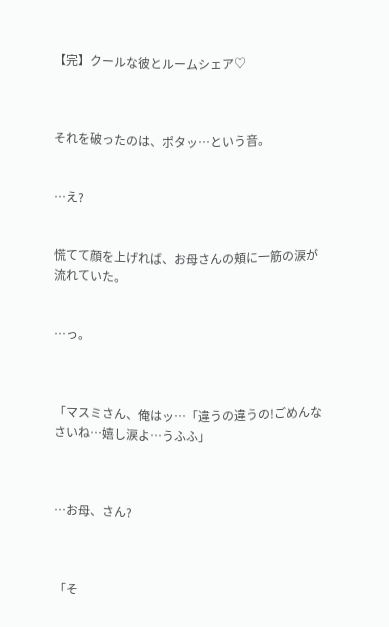【完】クールな彼とルームシェア♡



それを破ったのは、ポタッ…という音。


…え?


慌てて顔を上げれば、お母さんの頬に一筋の涙が流れていた。


…っ。



「マスミさん、俺はッ…「違うの違うの!ごめんなさいね…嬉し涙よ…うふふ」



…お母、さん?



「そ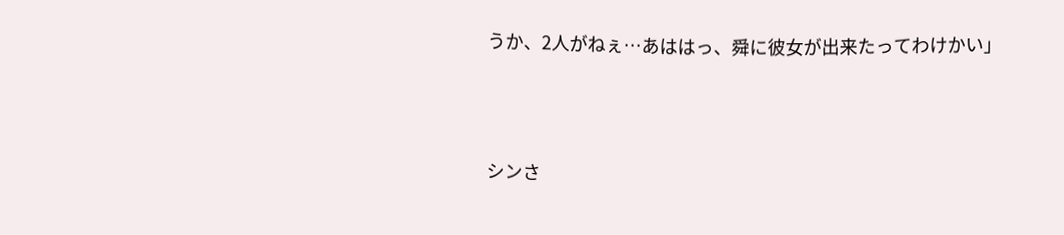うか、2人がねぇ…あははっ、舜に彼女が出来たってわけかい」



シンさ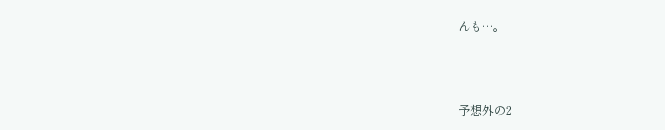んも…。



予想外の2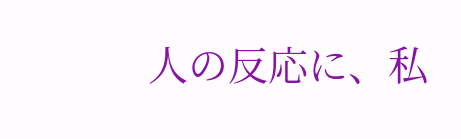人の反応に、私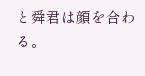と舜君は顔を合わる。